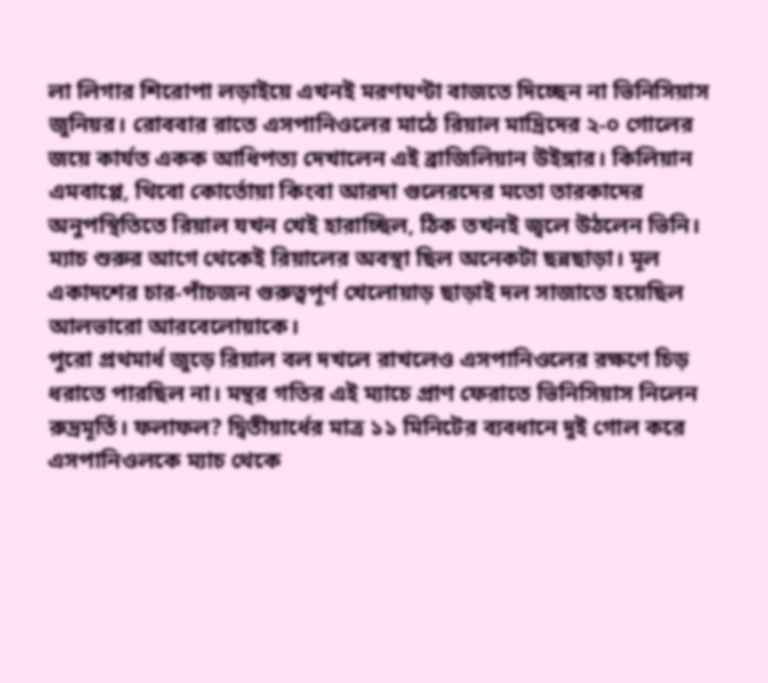লা লিগার শিরোপা লড়াইয়ে এখনই মরণঘণ্টা বাজতে দিচ্ছেন না ভিনিসিয়াস জুনিয়র। রোববার রাতে এসপানিওলের মাঠে রিয়াল মাদ্রিদের ২-০ গোলের জয়ে কার্যত একক আধিপত্য দেখালেন এই ব্রাজিলিয়ান উইঙ্গার। কিলিয়ান এমবাপ্পে, থিবো কোর্তোয়া কিংবা আরদা গুলেরদের মতো তারকাদের অনুপস্থিতিতে রিয়াল যখন খেই হারাচ্ছিল, ঠিক তখনই জ্বলে উঠলেন ভিনি।
ম্যাচ শুরুর আগে থেকেই রিয়ালের অবস্থা ছিল অনেকটা ছন্নছাড়া। মূল একাদশের চার-পাঁচজন গুরুত্বপূর্ণ খেলোয়াড় ছাড়াই দল সাজাতে হয়েছিল আলভারো আরবেলোয়াকে।
পুরো প্রথমার্ধ জুড়ে রিয়াল বল দখলে রাখলেও এসপানিওলের রক্ষণে চিড় ধরাতে পারছিল না। মন্থর গতির এই ম্যাচে প্রাণ ফেরাতে ভিনিসিয়াস নিলেন রুদ্রমূর্তি। ফলাফল? দ্বিতীয়ার্ধের মাত্র ১১ মিনিটের ব্যবধানে দুই গোল করে এসপানিওলকে ম্যাচ থেকে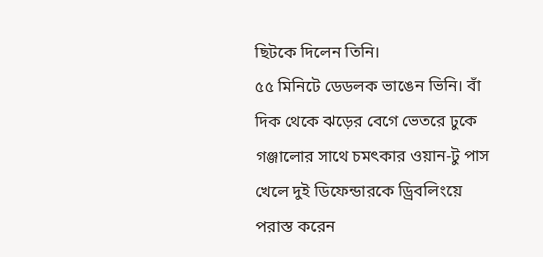ছিটকে দিলেন তিনি।
৫৫ মিনিটে ডেডলক ভাঙেন ভিনি। বাঁ দিক থেকে ঝড়ের বেগে ভেতরে ঢুকে গঞ্জালোর সাথে চমৎকার ওয়ান-টু পাস খেলে দুই ডিফেন্ডারকে ড্রিবলিংয়ে পরাস্ত করেন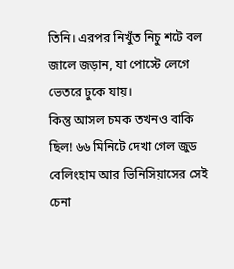তিনি। এরপর নিখুঁত নিচু শটে বল জালে জড়ান, যা পোস্টে লেগে ভেতরে ঢুকে যায়।
কিন্তু আসল চমক তখনও বাকি ছিল! ৬৬ মিনিটে দেখা গেল জুড বেলিংহাম আর ভিনিসিয়াসের সেই চেনা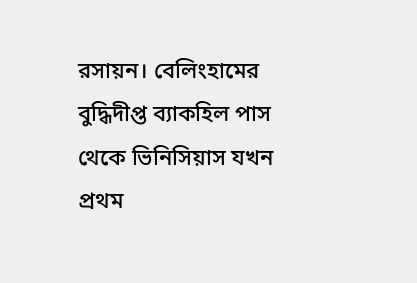রসায়ন। বেলিংহামের বুদ্ধিদীপ্ত ব্যাকহিল পাস থেকে ভিনিসিয়াস যখন প্রথম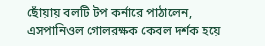ছোঁয়ায় বলটি টপ কর্নারে পাঠালেন, এসপানিওল গোলরক্ষক কেবল দর্শক হয়ে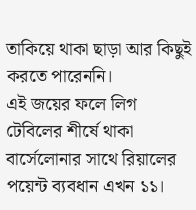তাকিয়ে থাকা ছাড়া আর কিছুই করতে পারেননি।
এই জয়ের ফলে লিগ টেবিলের শীর্ষে থাকা বার্সেলোনার সাথে রিয়ালের পয়েন্ট ব্যবধান এখন ১১।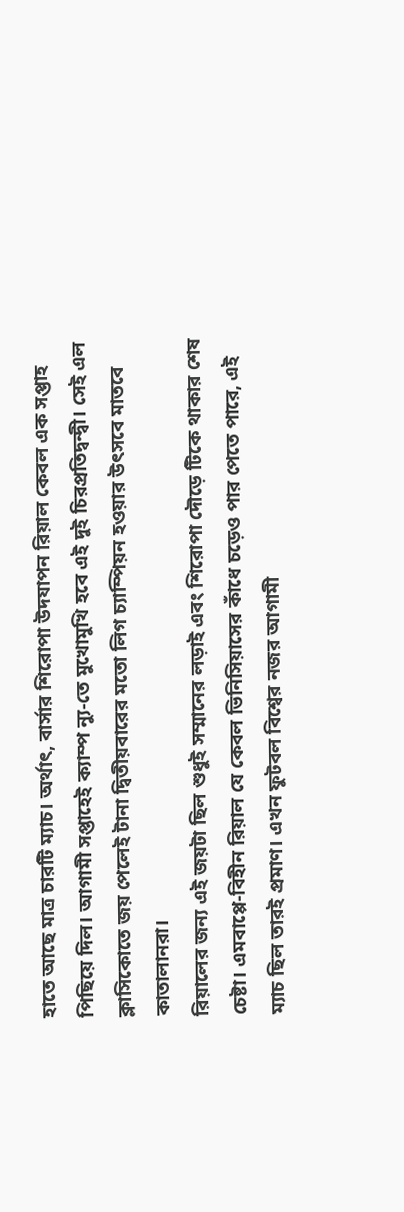হাতে আছে মাত্র চারটি ম্যাচ। অর্থাৎ, বার্সার শিরোপা উদযাপন রিয়াল কেবল এক সপ্তাহ পিছিয়ে দিল। আগামী সপ্তাহেই ক্যাম্প ন্যু-তে মুখোমুখি হবে এই দুই চিরপ্রতিদ্বন্দ্বী। সেই এল ক্লাসিকোতে জয় পেলেই টানা দ্বিতীয়বারের মতো লিগ চ্যাম্পিয়ন হওয়ার উৎসবে মাতবে কাতালানরা।
রিয়ালের জন্য এই জয়টা ছিল শুধুই সম্মানের লড়াই এবং শিরোপা দৌড়ে টিকে থাকার শেষ চেষ্টা। এমবাপ্পে-বিহীন রিয়াল যে কেবল ভিনিসিয়াসের কাঁধে চড়েও পার পেতে পারে, এই ম্যাচ ছিল তারই প্রমাণ। এখন ফুটবল বিশ্বের নজর আগামী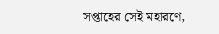সপ্তাহের সেই মহারণে,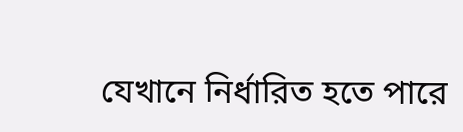যেখানে নির্ধারিত হতে পারে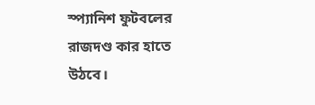স্প্যানিশ ফুটবলের রাজদণ্ড কার হাতে উঠবে।